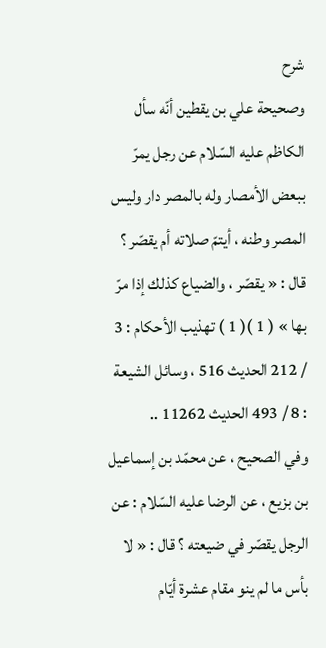شرح
وصحيحة علي بن يقطين أنّه سأل الكاظم عليه السّلام عن رجل يمرّ ببعض الأمصار وله بالمصر دار وليس المصر وطنه ، أيتمّ صلاته أم يقصّر ؟ قال : « يقصّر ، والضياع كذلك إذا مرّ بها » ( 1 )( 1 ) تهذيب الأحكام : 3 / 212 الحديث 516 ، وسائل الشيعة : 8 / 493 الحديث 11262 ..
وفي الصحيح ، عن محمّد بن إسماعيل بن بزيع ، عن الرضا عليه السّلام : عن الرجل يقصّر في ضيعته ؟ قال : « لا بأس ما لم ينو مقام عشرة أيّام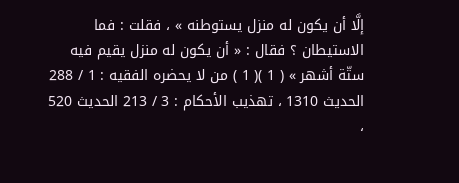إلَّا أن يكون له منزل يستوطنه » ، فقلت : فما الاستيطان ؟ فقال : « أن يكون له منزل يقيم فيه ستّة أشهر » ( 1 )( 1 ) من لا يحضره الفقيه : 1 / 288 الحديث 1310 ، تهذيب الأحكام : 3 / 213 الحديث 520 ،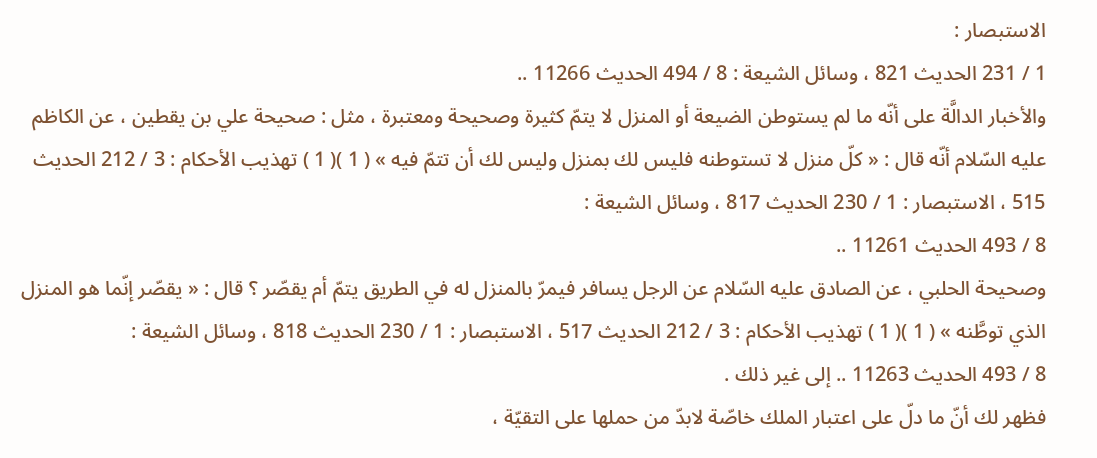الاستبصار :
1 / 231 الحديث 821 ، وسائل الشيعة : 8 / 494 الحديث 11266 ..
والأخبار الدالَّة على أنّه ما لم يستوطن الضيعة أو المنزل لا يتمّ كثيرة وصحيحة ومعتبرة ، مثل : صحيحة علي بن يقطين ، عن الكاظم عليه السّلام أنّه قال : « كلّ منزل لا تستوطنه فليس لك بمنزل وليس لك أن تتمّ فيه » ( 1 )( 1 ) تهذيب الأحكام : 3 / 212 الحديث 515 ، الاستبصار : 1 / 230 الحديث 817 ، وسائل الشيعة :
8 / 493 الحديث 11261 ..
وصحيحة الحلبي ، عن الصادق عليه السّلام عن الرجل يسافر فيمرّ بالمنزل له في الطريق يتمّ أم يقصّر ؟ قال : « يقصّر إنّما هو المنزل الذي توطَّنه » ( 1 )( 1 ) تهذيب الأحكام : 3 / 212 الحديث 517 ، الاستبصار : 1 / 230 الحديث 818 ، وسائل الشيعة :
8 / 493 الحديث 11263 .. إلى غير ذلك .
فظهر لك أنّ ما دلّ على اعتبار الملك خاصّة لابدّ من حملها على التقيّة ،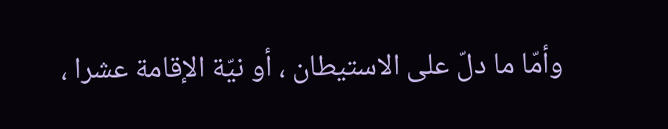وأمّا ما دلّ على الاستيطان ، أو نيّة الإقامة عشرا ،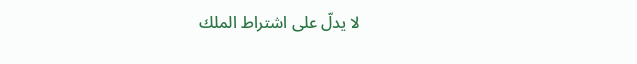لا يدلّ على اشتراط الملك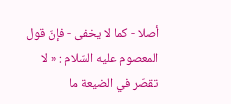أصلا - كما لا يخفى - فإنّ قول المعصوم عليه السّلام : « لا تقصّر في الضيعة ما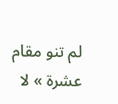لم تنو مقام عشرة » لا